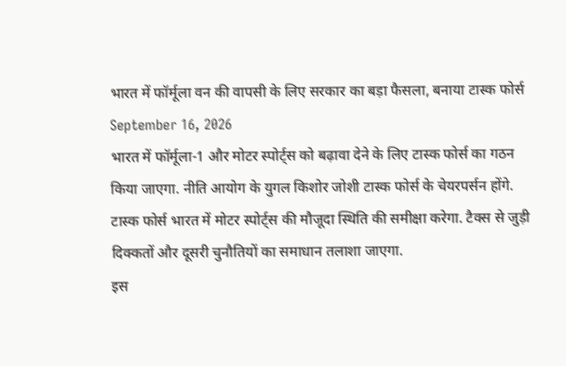भारत में फॉर्मूला वन की वापसी के लिए सरकार का बड़ा फैसला, बनाया टास्क फोर्स
September 16, 2026
भारत में फॉर्मूला-1 और मोटर स्पोर्ट्स को बढ़ावा देने के लिए टास्क फोर्स का गठन किया जाएगा. नीति आयोग के युगल किशोर जोशी टास्क फोर्स के चेयरपर्सन होंगे. टास्क फोर्स भारत में मोटर स्पोर्ट्स की मौजूदा स्थिति की समीक्षा करेगा. टैक्स से जुड़ी दिक्कतों और दूसरी चुनौतियों का समाधान तलाशा जाएगा.
इस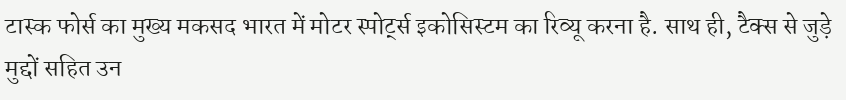टास्क फोर्स का मुख्य मकसद भारत में मोटर स्पोर्ट्स इकोसिस्टम का रिव्यू करना है. साथ ही, टैक्स से जुड़े मुद्दों सहित उन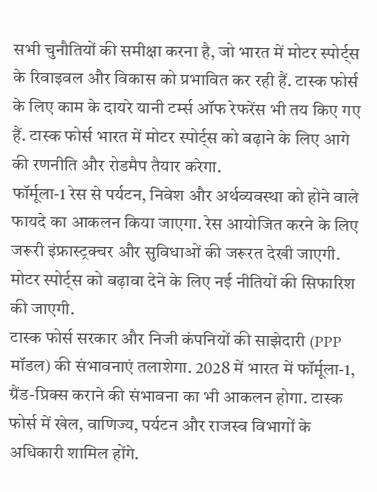सभी चुनौतियों की समीक्षा करना है, जो भारत में मोटर स्पोर्ट्स के रिवाइवल और विकास को प्रभावित कर रही हैं. टास्क फोर्स के लिए काम के दायरे यानी टर्म्स ऑफ रेफरेंस भी तय किए गए हैं. टास्क फोर्स भारत में मोटर स्पोर्ट्स को बढ़ाने के लिए आगे की रणनीति और रोडमैप तैयार करेगा.
फॉर्मूला-1 रेस से पर्यटन, निवेश और अर्थव्यवस्था को होने वाले फायदे का आकलन किया जाएगा. रेस आयोजित करने के लिए जरूरी इंफ्रास्ट्रक्चर और सुविधाओं की जरूरत देखी जाएगी. मोटर स्पोर्ट्स को बढ़ावा देने के लिए नई नीतियों की सिफारिश की जाएगी.
टास्क फोर्स सरकार और निजी कंपनियों की साझेदारी (PPP मॉडल) की संभावनाएं तलाशेगा. 2028 में भारत में फॉर्मूला-1, ग्रैंड-प्रिक्स कराने की संभावना का भी आकलन होगा. टास्क फोर्स में खेल, वाणिज्य, पर्यटन और राजस्व विभागों के अधिकारी शामिल होंगे.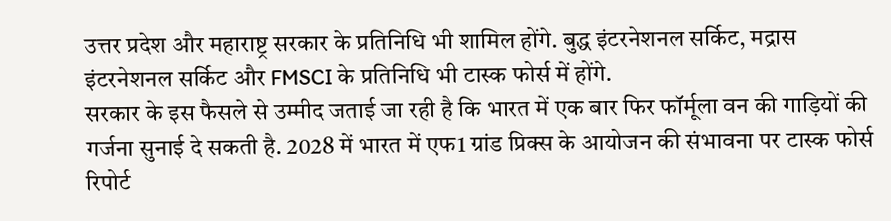उत्तर प्रदेश और महाराष्ट्र सरकार के प्रतिनिधि भी शामिल होंगे. बुद्ध इंटरनेशनल सर्किट, मद्रास इंटरनेशनल सर्किट और FMSCI के प्रतिनिधि भी टास्क फोर्स में होंगे.
सरकार के इस फैसले से उम्मीद जताई जा रही है कि भारत में एक बार फिर फॉर्मूला वन की गाड़ियों की गर्जना सुनाई दे सकती है. 2028 में भारत में एफ1 ग्रांड प्रिक्स के आयोजन की संभावना पर टास्क फोर्स रिपोर्ट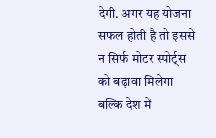देगी. अगर यह योजना सफल होती है तो इससे न सिर्फ मोटर स्पोर्ट्स को बढ़ावा मिलेगा बल्कि देश में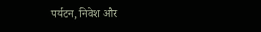पर्यटन, निवेश और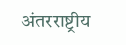अंतरराष्ट्रीय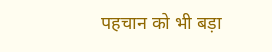पहचान को भी बड़ा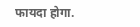फायदा होगा.